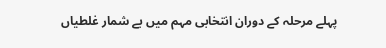پہلے مرحلہ کے دوران انتخابی مہم میں بے شمار غلطیاں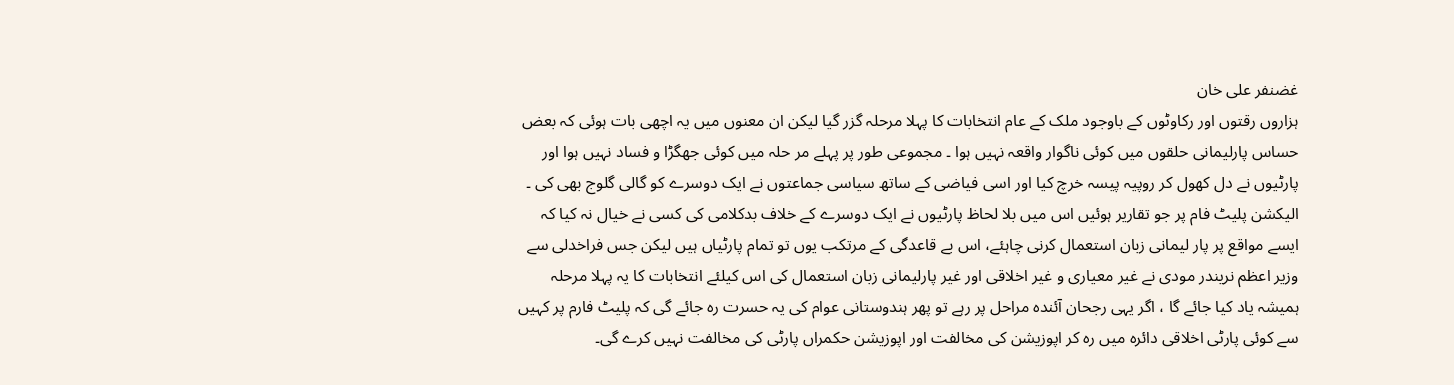غضنفر علی خان
ہزاروں رقتوں اور رکاوٹوں کے باوجود ملک کے عام انتخابات کا پہلا مرحلہ گزر گیا لیکن ان معنوں میں یہ اچھی بات ہوئی کہ بعض حساس پارلیمانی حلقوں میں کوئی ناگوار واقعہ نہیں ہوا ۔ مجموعی طور پر پہلے مر حلہ میں کوئی جھگڑا و فساد نہیں ہوا اور پارٹیوں نے دل کھول کر روپیہ پیسہ خرچ کیا اور اسی فیاضی کے ساتھ سیاسی جماعتوں نے ایک دوسرے کو گالی گلوج بھی کی ۔ الیکشن پلیٹ فام پر جو تقاریر ہوئیں اس میں بلا لحاظ پارٹیوں نے ایک دوسرے کے خلاف بدکلامی کی کسی نے خیال نہ کیا کہ ایسے مواقع پر پار لیمانی زبان استعمال کرنی چاہئے، اس بے قاعدگی کے مرتکب یوں تو تمام پارٹیاں ہیں لیکن جس فراخدلی سے وزیر اعظم نریندر مودی نے غیر معیاری و غیر اخلاقی اور غیر پارلیمانی زبان استعمال کی اس کیلئے انتخابات کا یہ پہلا مرحلہ ہمیشہ یاد کیا جائے گا ، اگر یہی رجحان آئندہ مراحل پر رہے تو پھر ہندوستانی عوام کی یہ حسرت رہ جائے گی کہ پلیٹ فارم پر کہیں سے کوئی پارٹی اخلاقی دائرہ میں رہ کر اپوزیشن کی مخالفت اور اپوزیشن حکمراں پارٹی کی مخالفت نہیں کرے گی۔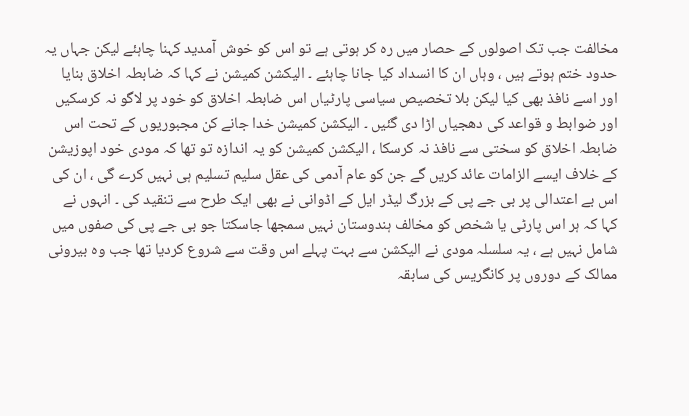مخالفت جب تک اصولوں کے حصار میں رہ کر ہوتی ہے تو اس کو خوش آمدید کہنا چاہئے لیکن جہاں یہ حدود ختم ہوتے ہیں ، وہاں ان کا انسداد کیا جانا چاہئے ۔ الیکشن کمیشن نے کہا کہ ضابطہ اخلاق بنایا اور اسے نافذ بھی کیا لیکن بلا تخصیص سیاسی پارٹیاں اس ضابطہ اخلاق کو خود پر لاگو نہ کرسکیں اور ضوابط و قواعد کی دھجیاں اڑا دی گئیں ۔ الیکشن کمیشن خدا جانے کن مجبوریوں کے تحت اس ضابطہ اخلاق کو سختی سے نافذ نہ کرسکا ، الیکشن کمیشن کو یہ اندازہ تو تھا کہ مودی خود اپوزیشن کے خلاف ایسے الزامات عائد کریں گے جن کو عام آدمی کی عقل سلیم تسلیم ہی نہیں کرے گی ، ان کی اس بے اعتدالی پر بی جے پی کے بزرگ لیڈر ایل کے اڈوانی نے بھی ایک طرح سے تنقید کی ۔ انہوں نے کہا کہ ہر اس پارٹی یا شخص کو مخالف ہندوستان نہیں سمجھا جاسکتا جو بی جے پی کی صفوں میں شامل نہیں ہے ، یہ سلسلہ مودی نے الیکشن سے بہت پہلے اس وقت سے شروع کردیا تھا جب وہ بیرونی ممالک کے دوروں پر کانگریس کی سابقہ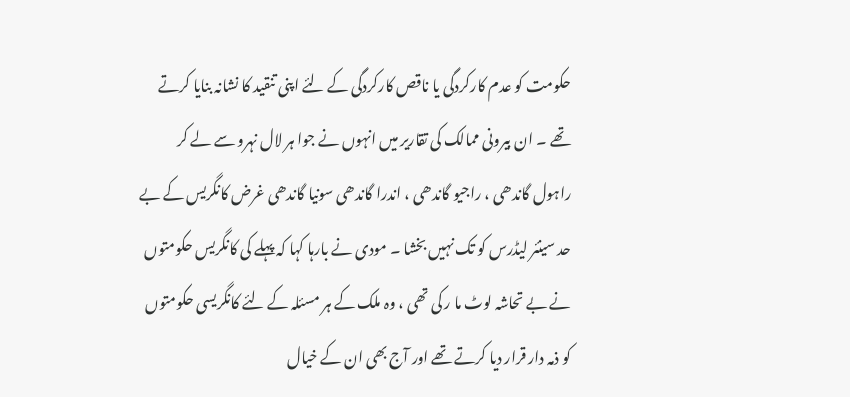حکومت کو عدم کارکردگی یا ناقص کارکردگی کے لئے اپنی تنقید کا نشانہ بنایا کرتے تھے ۔ ان بیرونی ممالک کی تقاریر میں انہوں نے جوا ہر لال نہرو سے لے کر راہول گاندھی ، راجیو گاندھی ، اندرا گاندھی سونیا گاندھی غرض کانگریس کے بے حد سینئر لیڈرس کو تک نہیں بخشا ۔ مودی نے بارہا کہا کہ پہلے کی کانگریس حکومتوں نے بے تحاشہ لوٹ ما ر کی تھی ، وہ ملک کے ہر مسئلہ کے لئے کانگریسی حکومتوں کو ذمہ دار قرار دیا کرتے تھے اور آج بھی ان کے خیال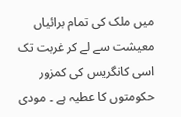میں ملک کی تمام برائیاں معیشت سے لے کر غربت تک اسی کانگریس کی کمزور حکومتوں کا عطیہ ہے ۔ مودی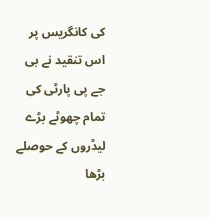کی کانگریس پر اس تنقید نے بی جے پی پارٹی کی تمام چھوٹے بڑے لیڈروں کے حوصلے بڑھا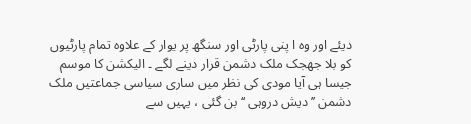دیئے اور وہ ا پنی پارٹی اور سنگھ پر یوار کے علاوہ تمام پارٹیوں کو بلا جھجک ملک دشمن قرار دینے لگے ۔ الیکشن کا موسم جیسا ہی آیا مودی کی نظر میں ساری سیاسی جماعتیں ملک دشمن ’’دیش دروہی ‘‘ بن گئی ، یہیں سے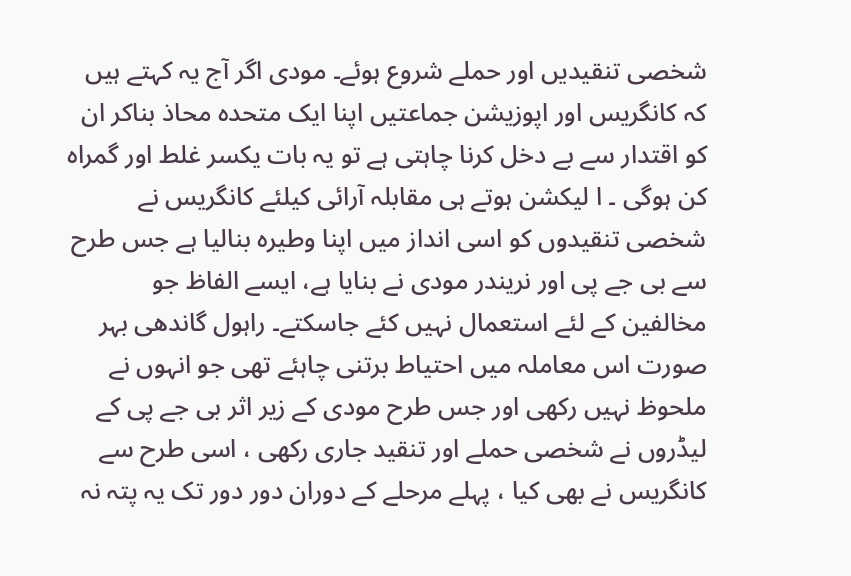شخصی تنقیدیں اور حملے شروع ہوئے۔ مودی اگر آج یہ کہتے ہیں کہ کانگریس اور اپوزیشن جماعتیں اپنا ایک متحدہ محاذ بناکر ان کو اقتدار سے بے دخل کرنا چاہتی ہے تو یہ بات یکسر غلط اور گمراہ کن ہوگی ۔ ا لیکشن ہوتے ہی مقابلہ آرائی کیلئے کانگریس نے شخصی تنقیدوں کو اسی انداز میں اپنا وطیرہ بنالیا ہے جس طرح سے بی جے پی اور نریندر مودی نے بنایا ہے، ایسے الفاظ جو مخالفین کے لئے استعمال نہیں کئے جاسکتے۔ راہول گاندھی بہر صورت اس معاملہ میں احتیاط برتنی چاہئے تھی جو انہوں نے ملحوظ نہیں رکھی اور جس طرح مودی کے زیر اثر بی جے پی کے لیڈروں نے شخصی حملے اور تنقید جاری رکھی ، اسی طرح سے کانگریس نے بھی کیا ، پہلے مرحلے کے دوران دور دور تک یہ پتہ نہ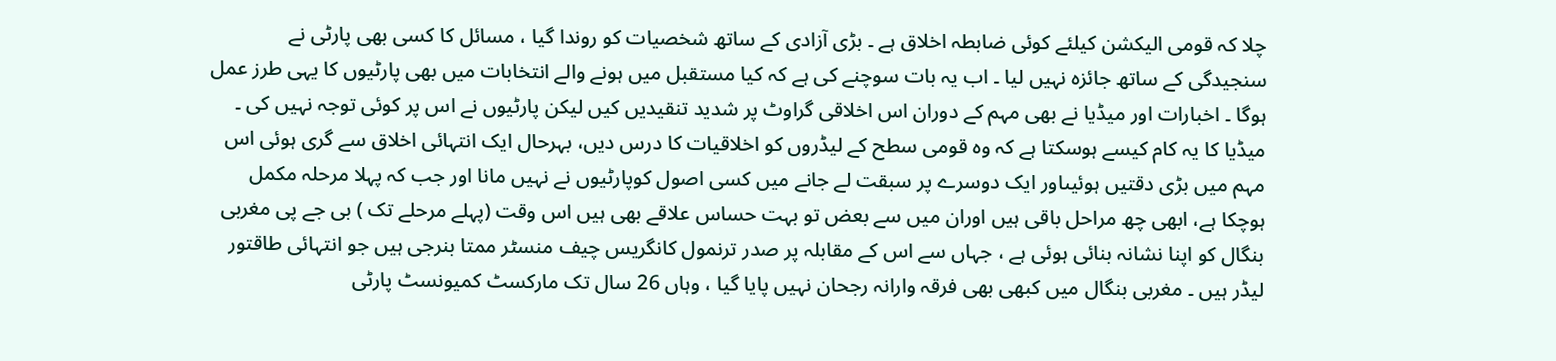چلا کہ قومی الیکشن کیلئے کوئی ضابطہ اخلاق ہے ۔ بڑی آزادی کے ساتھ شخصیات کو روندا گیا ، مسائل کا کسی بھی پارٹی نے سنجیدگی کے ساتھ جائزہ نہیں لیا ۔ اب یہ بات سوچنے کی ہے کہ کیا مستقبل میں ہونے والے انتخابات میں بھی پارٹیوں کا یہی طرز عمل ہوگا ۔ اخبارات اور میڈیا نے بھی مہم کے دوران اس اخلاقی گراوٹ پر شدید تنقیدیں کیں لیکن پارٹیوں نے اس پر کوئی توجہ نہیں کی ۔ میڈیا کا یہ کام کیسے ہوسکتا ہے کہ وہ قومی سطح کے لیڈروں کو اخلاقیات کا درس دیں، بہرحال ایک انتہائی اخلاق سے گری ہوئی اس مہم میں بڑی دقتیں ہوئیںاور ایک دوسرے پر سبقت لے جانے میں کسی اصول کوپارٹیوں نے نہیں مانا اور جب کہ پہلا مرحلہ مکمل ہوچکا ہے، ابھی چھ مراحل باقی ہیں اوران میں سے بعض تو بہت حساس علاقے بھی ہیں اس وقت (پہلے مرحلے تک ) بی جے پی مغربی بنگال کو اپنا نشانہ بنائی ہوئی ہے ، جہاں سے اس کے مقابلہ پر صدر ترنمول کانگریس چیف منسٹر ممتا بنرجی ہیں جو انتہائی طاقتور لیڈر ہیں ۔ مغربی بنگال میں کبھی بھی فرقہ وارانہ رجحان نہیں پایا گیا ، وہاں 26 سال تک مارکسٹ کمیونسٹ پارٹی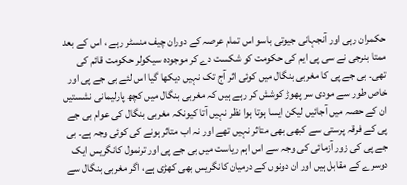حکمران رہی اور آنجہانی جیوتی باسو اس تمام عرصہ کے دوران چیف منسٹر رہے ، اس کے بعد ممتا بنرجی نے سی پی ایم کی حکومت کو شکست دے کر موجودہ سیکولر حکومت قائم کی تھی۔ بی جے پی کا مغربی بنگال میں کوئی اثر آج تک نہیں دیکھا گیا اس لئے بی جے پی اور خاص طور سے مودی سر پھوڑ کوشش کر رہے ہیں کہ مغربی بنگال میں کچھ پارلیمانی نشستیں ان کے حصہ میں آجائیں لیکن ایسا ہوتا ہوا نظر نہیں آتا کیونکہ مغربی بنگال کی عوام بی جے پی کے فرقہ پرستی سے کبھی بھی متاثر نہیں تھے اور نہ اب متاثر ہونے کی کوئی وجہ ہے۔ بی جے پی کی زور آزمائی کی وجہ سے اس اہم ریاست میں بی جے پی اور ترنمول کانگریس ایک دوسرے کے مقابل ہیں اور ان دونوں کے درمیان کانگریس بھی کھڑی ہے، اگر مغربی بنگال سے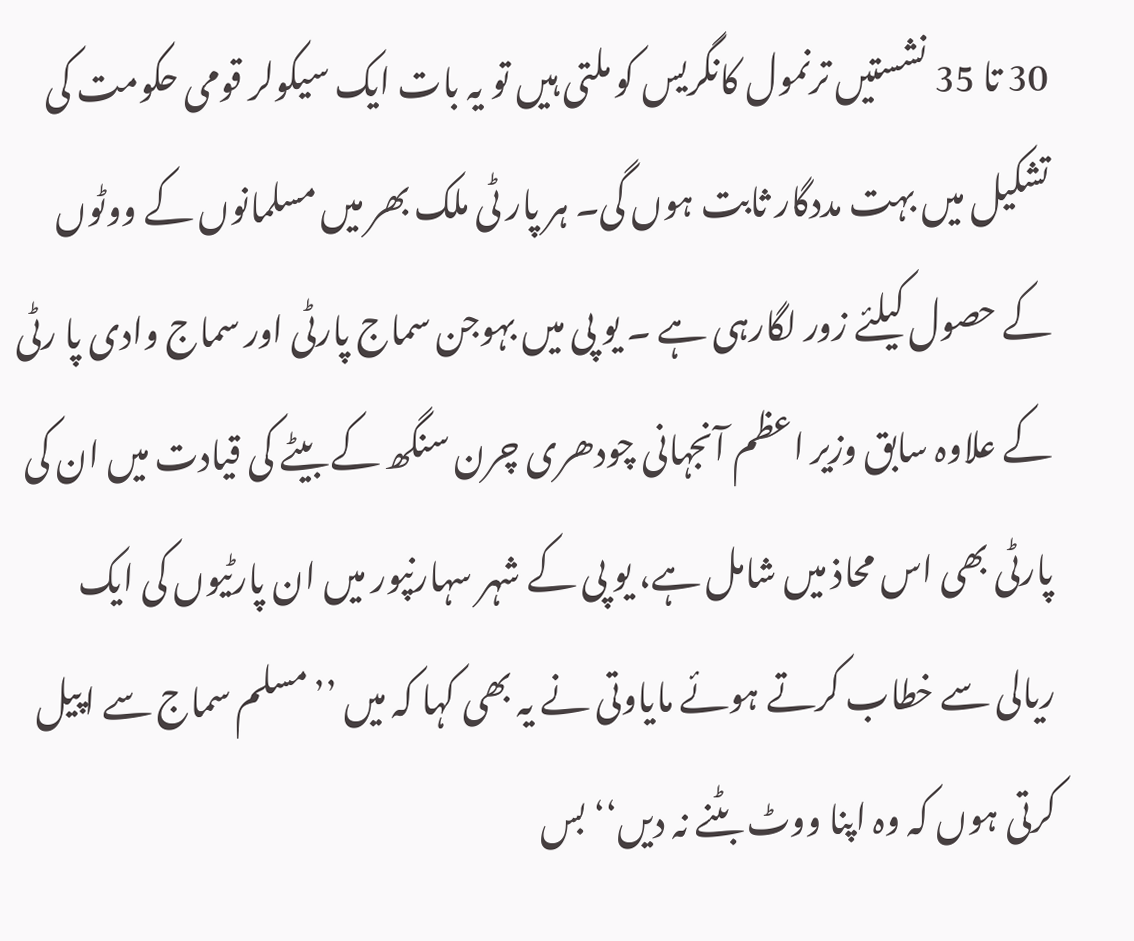30 تا 35 نشستیں ترنمول کانگریس کو ملتی ہیں تو یہ بات ایک سیکولر قومی حکومت کی تشکیل میں بہت مددگار ثابت ہوں گی۔ ہر پار ٹی ملک بھر میں مسلمانوں کے ووٹوں کے حصول کیلئے زور لگارہی ہے ۔ یو پی میں بہوجن سماج پارٹی اور سماج وادی پا رٹی کے علاوہ سابق وزیر اعظم آنجہانی چودھری چرن سنگھ کے بیٹے کی قیادت میں ان کی پارٹی بھی اس محاذ میں شامل ہے، یو پی کے شہر سہارنپور میں ان پارٹیوں کی ایک ریالی سے خطاب کرتے ہوئے مایاوتی نے یہ بھی کہا کہ میں ’’مسلم سماج سے اپیل کرتی ہوں کہ وہ اپنا ووٹ بٹنے نہ دیں‘‘ بس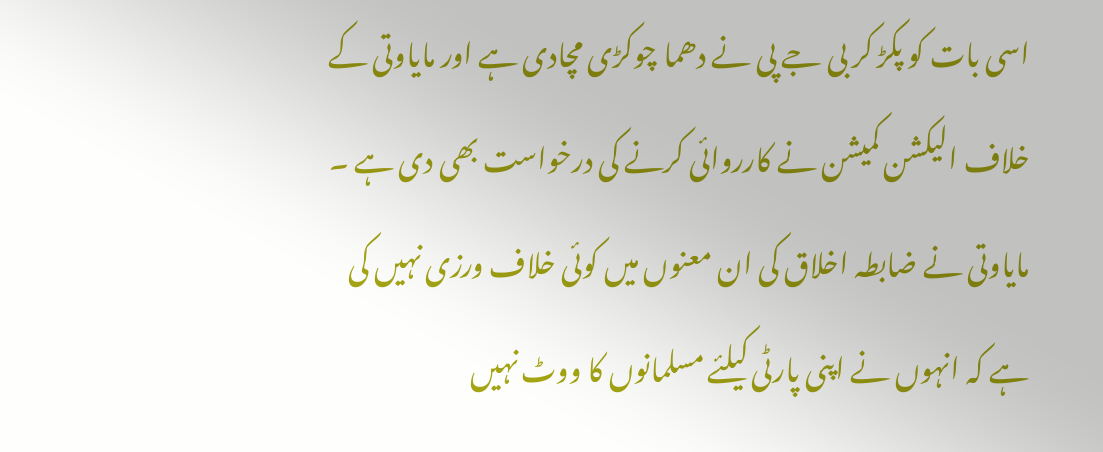اسی بات کو پکڑ کر بی جے پی نے دھما چوکڑی مچادی ہے اور مایاوتی کے خلاف الیکشن کمیشن نے کارروائی کرنے کی درخواست بھی دی ہے ۔ مایاوتی نے ضابطہ اخلاق کی ان معنوں میں کوئی خلاف ورزی نہیں کی ہے کہ انہوں نے اپنی پارٹی کیلئے مسلمانوں کا ووٹ نہیں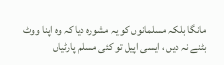مانگا بلکہ مسلمانوں کو یہ مشورہ دیا کہ وہ اپنا ووٹ بٹنے نہ دیں ، ایسی اپیل تو کئی مسلم پارٹیاں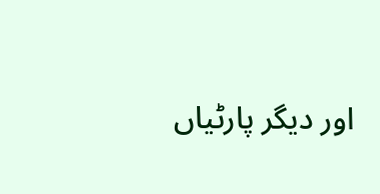اور دیگر پارٹیاں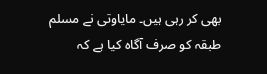بھی کر رہی ہیں۔ مایاوتی نے مسلم طبقہ کو صرف آگاہ کیا ہے کہ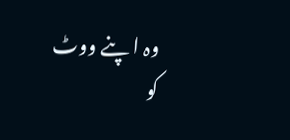وہ ا پنے ووٹ کو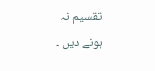تقسیم نہ ہونے دیں ۔